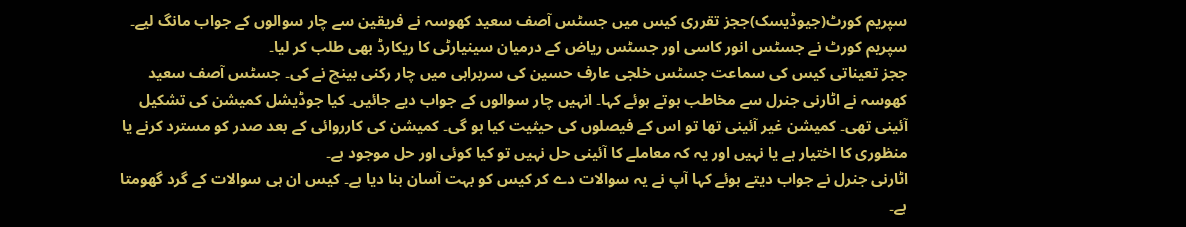سپریم کورٹ(جیوڈیسک)ججز تقرری کیس میں جسٹس آصف سعید کھوسہ نے فریقین سے چار سوالوں کے جواب مانگ لیے۔ سپریم کورٹ نے جسٹس انور کاسی اور جسٹس ریاض کے درمیان سینیارٹی کا ریکارڈ بھی طلب کر لیا۔
ججز تعیناتی کیس کی سماعت جسٹس خلجی عارف حسین کی سربراہی میں چار رکنی بینچ نے کی۔ جسٹس آصف سعید کھوسہ نے اٹارنی جنرل سے مخاطب ہوتے ہوئے کہا۔ انہیں چار سوالوں کے جواب دیے جائیں۔ کیا جوڈیشل کمیشن کی تشکیل آئینی تھی۔ کمیشن غیر آئینی تھا تو اس کے فیصلوں کی حیثیت کیا ہو گی۔ کمیشن کی کارروائی کے بعد صدر کو مسترد کرنے یا منظوری کا اختیار ہے یا نہیں اور یہ کہ معاملے کا آئینی حل نہیں تو کیا کوئی اور حل موجود ہے۔
اٹارنی جنرل نے جواب دیتے ہوئے کہا آپ نے یہ سوالات دے کر کیس کو بہت آسان بنا دیا ہے۔ کیس ان ہی سوالات کے گرد گھومتا ہے۔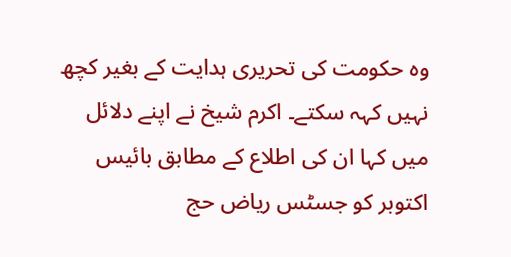وہ حکومت کی تحریری ہدایت کے بغیر کچھ نہیں کہہ سکتے۔ اکرم شیخ نے اپنے دلائل میں کہا ان کی اطلاع کے مطابق بائیس اکتوبر کو جسٹس ریاض حج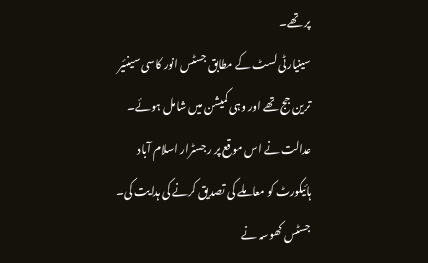پر تھے۔
سینیارٹی لسٹ کے مطابق جسٹس انور کاسی سینئیر ترین جج تھے اور وہی کمیشن میں شامل ہوئے۔ عدالت نے اس موقع پر رجسٹرار اسلام آباد ہائیکورٹ کو معاملے کی تصدیق کرنے کی ہدایت کی۔ جسٹس کھوسہ نے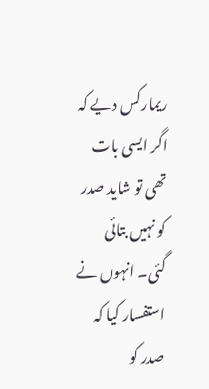ریمارکس دیے کہ اگر ایسی بات تھی تو شاید صدر کو نہیں بتائی گئی۔ انہوں نے استفسار کیا کہ صدر کو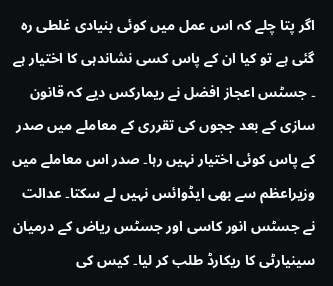اگر پتا چلے کہ اس عمل میں کوئی بنیادی غلطی رہ گئی ہے تو کیا ان کے پاس کسی نشاندہی کا اختیار ہے ۔ جسٹس اعجاز افضل نے ریمارکس دیے کہ قانون سازی کے بعد ججوں کی تقرری کے معاملے میں صدر کے پاس کوئی اختیار نہیں رہا۔ صدر اس معاملے میں وزیراعظم سے بھی ایڈوائس نہیں لے سکتا۔ عدالت نے جسٹس انور کاسی اور جسٹس ریاض کے درمیان سینیارٹی کا ریکارڈ طلب کر لیا۔ کیس کی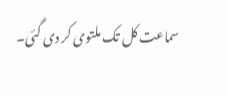سماعت کل تک ملتوی کر دی گئی۔